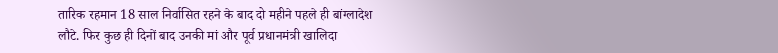तारिक रहमान 18 साल निर्वासित रहने के बाद दो महीने पहले ही बांग्लादेश लौटे. फिर कुछ ही दिनों बाद उनकी मां और पूर्व प्रधानमंत्री खालिदा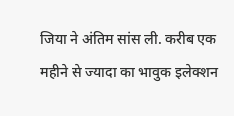जिया ने अंतिम सांस ली. करीब एक महीने से ज्यादा का भावुक इलेक्शन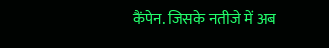कैंपेन. जिसके नतीजे में अब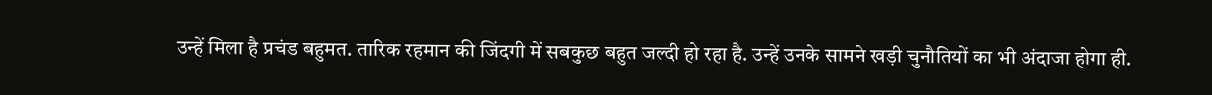उन्हें मिला है प्रचंड बहुमत. तारिक रहमान की जिंदगी में सबकुछ बहुत जल्दी हो रहा है. उन्हें उनके सामने खड़ी चुनौतियों का भी अंदाजा होगा ही.